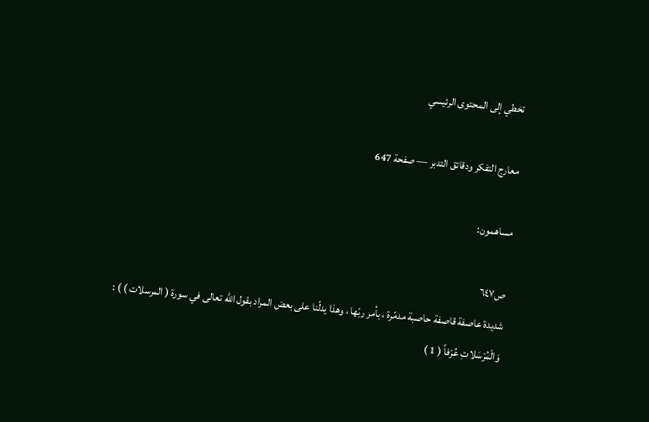تخطي إلى المحتوى الرئيسي

معارج التفكر ودقائق التدبر — صفحة 647

مساهمون:

ص٦٤٧
شديدة عاصفة قاصفة حاصبة مدمّرة ، بأمر ربّها ، وهذا يدلّنا على بعض المراد بقول اللّه تعالى في سورة ( المرسلات ) ) :
وَالْمُرْسَلاتِ عُرْفاً ( 1 )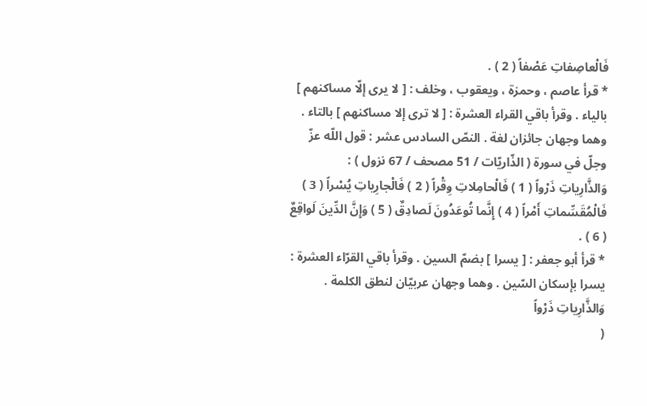فَالْعاصِفاتِ عَصْفاً ( 2 ) .
* قرأ عاصم ، وحمزة ، ويعقوب ، وخلف : [ لا يرى إلّا مساكنهم ] بالياء . وقرأ باقي القراء العشرة : [ لا ترى إلا مساكنهم ] بالتاء . وهما وجهان جائزان لغة . النصّ السادس عشر : قول اللّه عزّ وجلّ في سورة ( الذّاريّات / 51 مصحف / 67 نزول ) :
وَالذَّارِياتِ ذَرْواً ( 1 ) فَالْحامِلاتِ وِقْراً ( 2 ) فَالْجارِياتِ يُسْراً ( 3 ) فَالْمُقَسِّماتِ أَمْراً ( 4 ) إِنَّما تُوعَدُونَ لَصادِقٌ ( 5 ) وَإِنَّ الدِّينَ لَواقِعٌ ( 6 ) .
* قرأ أبو جعفر : [ يسرا ] بضمّ السين . وقرأ باقي القرّاء العشرة : يسرا بإسكان السّين . وهما وجهان عربيّان لنطق الكلمة .
وَالذَّارِياتِ ذَرْواً
(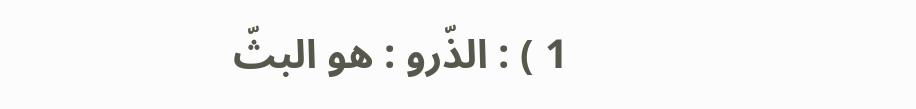1 ) : الذّرو : هو البثّ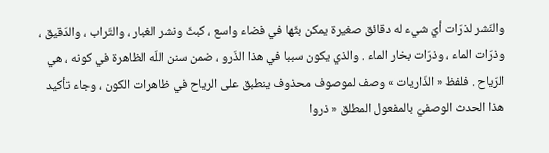والنّشر لذرّات أيّ شيء له دقائق صغيرة يمكن بثّها في فضاء واسع ، كبثّ ونشر الغبار ، والتّراب ، والدّقيق ، وذرّات الماء ، وذرّات بخار الماء . والذي يكون سببا في هذا الذّرو ، ضمن سنن اللّه الظاهرة في كونه ، هي الرّياح . فلفظ « الذّاريات » وصف لموصوف محذوف ينطبق على الرياح في ظاهرات الكون ، وجاء تأكيد هذا الحدث الوصفيّ بالمفعول المطلق « ذروا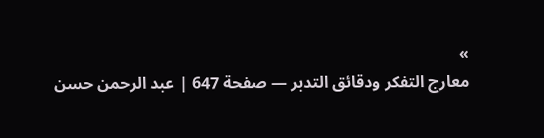»
معارج التفكر ودقائق التدبر — صفحة 647 | عبد الرحمن حسن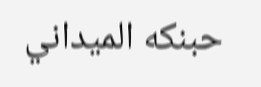حبنكه الميداني